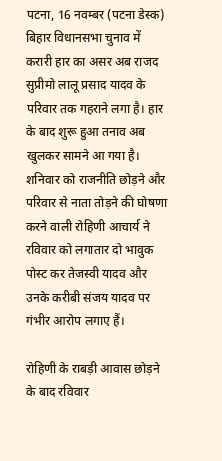पटना, 16 नवम्बर (पटना डेस्क) बिहार विधानसभा चुनाव में करारी हार का असर अब राजद सुप्रीमो लालू प्रसाद यादव के परिवार तक गहराने लगा है। हार के बाद शुरू हुआ तनाव अब खुलकर सामने आ गया है। शनिवार को राजनीति छोड़ने और परिवार से नाता तोड़ने की घोषणा करने वाली रोहिणी आचार्य ने रविवार को लगातार दो भावुक पोस्ट कर तेजस्वी यादव और उनके करीबी संजय यादव पर गंभीर आरोप लगाए हैं।

रोहिणी के राबड़ी आवास छोड़ने के बाद रविवार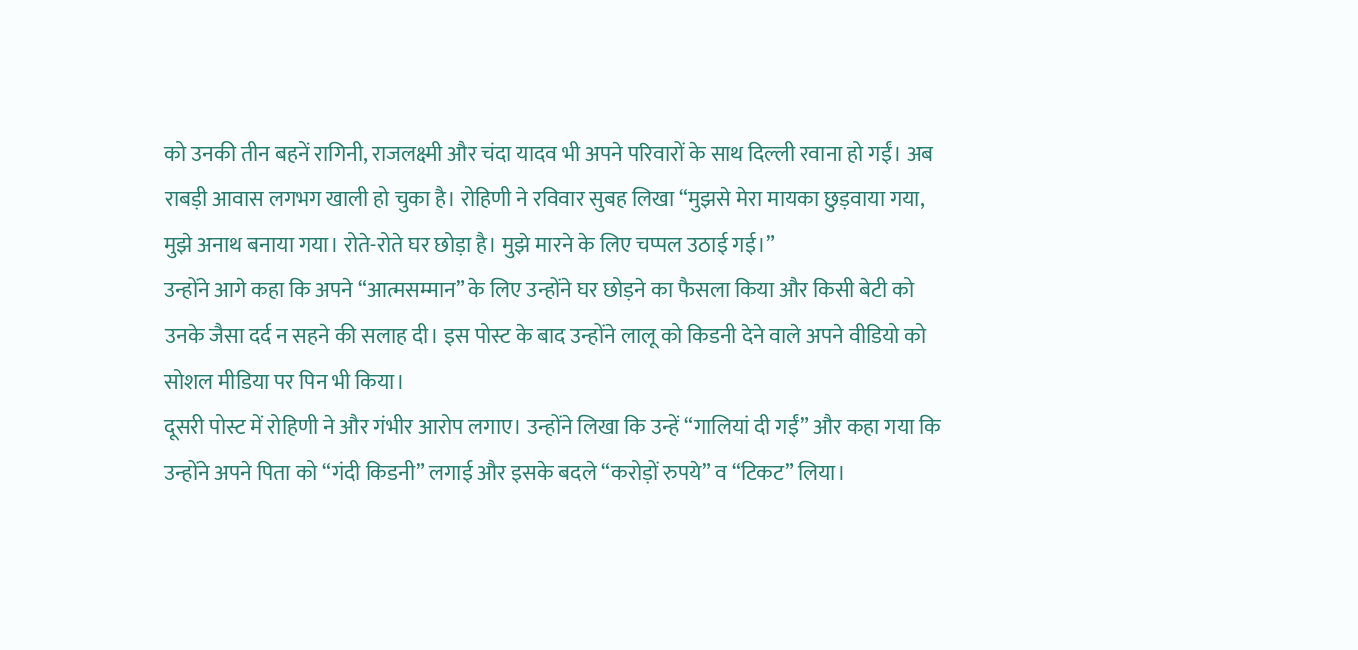को उनकी तीन बहनें रागिनी, राजलक्ष्मी और चंदा यादव भी अपने परिवारों के साथ दिल्ली रवाना हो गईं। अब राबड़ी आवास लगभग खाली हो चुका है। रोहिणी ने रविवार सुबह लिखा “मुझसे मेरा मायका छुड़वाया गया, मुझे अनाथ बनाया गया। रोते-रोते घर छोड़ा है। मुझे मारने के लिए चप्पल उठाई गई।”
उन्होंने आगे कहा कि अपने “आत्मसम्मान” के लिए उन्होंने घर छोड़ने का फैसला किया और किसी बेटी को उनके जैसा दर्द न सहने की सलाह दी। इस पोस्ट के बाद उन्होंने लालू को किडनी देने वाले अपने वीडियो को सोशल मीडिया पर पिन भी किया।
दूसरी पोस्ट में रोहिणी ने और गंभीर आरोप लगाए। उन्होंने लिखा कि उन्हें “गालियां दी गईं” और कहा गया कि उन्होंने अपने पिता को “गंदी किडनी” लगाई और इसके बदले “करोड़ों रुपये” व “टिकट” लिया।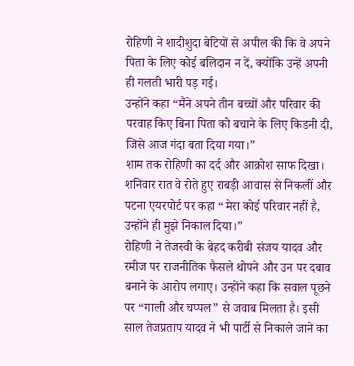रोहिणी ने शादीशुदा बेटियों से अपील की कि वे अपने पिता के लिए कोई बलिदान न दें, क्योंकि उन्हें अपनी ही गलती भारी पड़ गई।
उन्होंने कहा “मैंने अपने तीन बच्चों और परिवार की परवाह किए बिना पिता को बचाने के लिए किडनी दी, जिसे आज गंदा बता दिया गया।”
शाम तक रोहिणी का दर्द और आक्रोश साफ दिखा। शनिवार रात वे रोते हुए राबड़ी आवास से निकलीं और पटना एयरपोर्ट पर कहा “मेरा कोई परिवार नहीं है, उन्होंने ही मुझे निकाल दिया।”
रोहिणी ने तेजस्वी के बेहद करीबी संजय यादव और रमीज पर राजनीतिक फैसले थोपने और उन पर दबाव बनाने के आरोप लगाए। उन्होंने कहा कि सवाल पूछने पर “गाली और चप्पल” से जवाब मिलता है। इसी साल तेजप्रताप यादव ने भी पार्टी से निकाले जाने का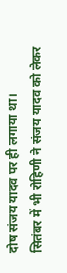दोष संजय यादव पर ही लगाया था।
सितंबर में भी रोहिणी ने संजय यादव को लेकर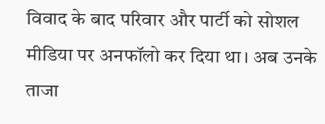विवाद के बाद परिवार और पार्टी को सोशल मीडिया पर अनफॉलो कर दिया था। अब उनके ताजा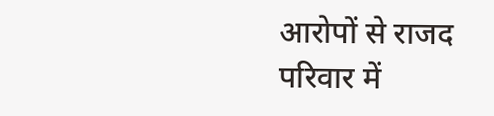आरोपों से राजद परिवार में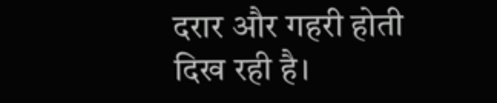दरार और गहरी होती दिख रही है।